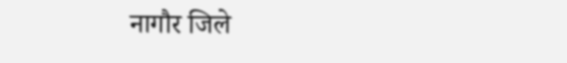नागौर जिले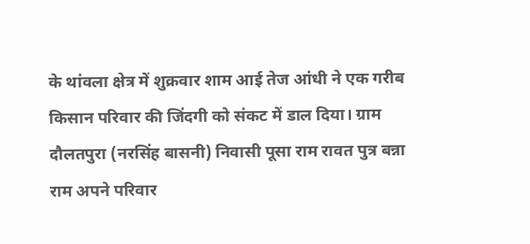के थांवला क्षेत्र में शुक्रवार शाम आई तेज आंधी ने एक गरीब किसान परिवार की जिंदगी को संकट में डाल दिया। ग्राम दौलतपुरा (नरसिंह बासनी) निवासी पूसा राम रावत पुत्र बन्ना राम अपने परिवार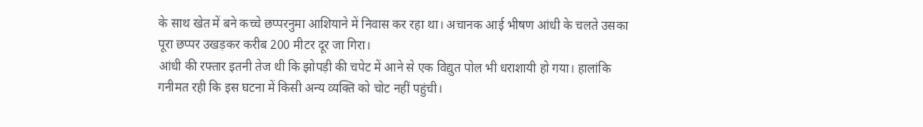के साथ खेत में बने कच्चे छप्परनुमा आशियाने में निवास कर रहा था। अचानक आई भीषण आंधी के चलते उसका पूरा छप्पर उखड़कर करीब 200 मीटर दूर जा गिरा।
आंधी की रफ्तार इतनी तेज थी कि झोपड़ी की चपेट में आने से एक विद्युत पोल भी धराशायी हो गया। हालांकि गनीमत रही कि इस घटना में किसी अन्य व्यक्ति को चोट नहीं पहुंची।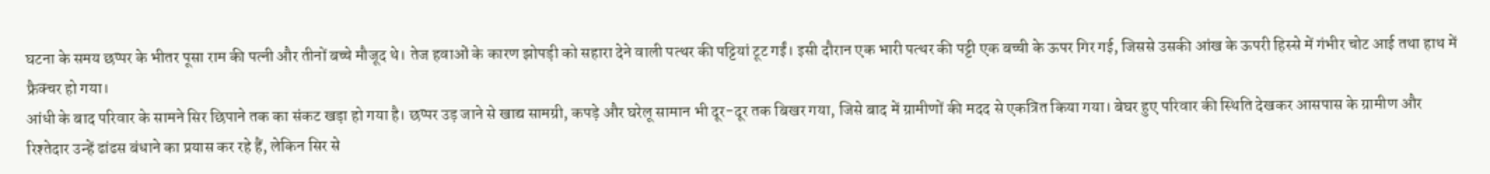घटना के समय छप्पर के भीतर पूसा राम की पत्नी और तीनों बच्चे मौजूद थे। तेज हवाओं के कारण झोपड़ी को सहारा देने वाली पत्थर की पट्टियां टूट गईं। इसी दौरान एक भारी पत्थर की पट्टी एक बच्ची के ऊपर गिर गई, जिससे उसकी आंख के ऊपरी हिस्से में गंभीर चोट आई तथा हाथ में फ्रैक्चर हो गया।
आंधी के बाद परिवार के सामने सिर छिपाने तक का संकट खड़ा हो गया है। छप्पर उड़ जाने से खाद्य सामग्री, कपड़े और घरेलू सामान भी दूर-दूर तक बिखर गया, जिसे बाद में ग्रामीणों की मदद से एकत्रित किया गया। बेघर हुए परिवार की स्थिति देखकर आसपास के ग्रामीण और रिश्तेदार उन्हें ढांढस बंधाने का प्रयास कर रहे हैं, लेकिन सिर से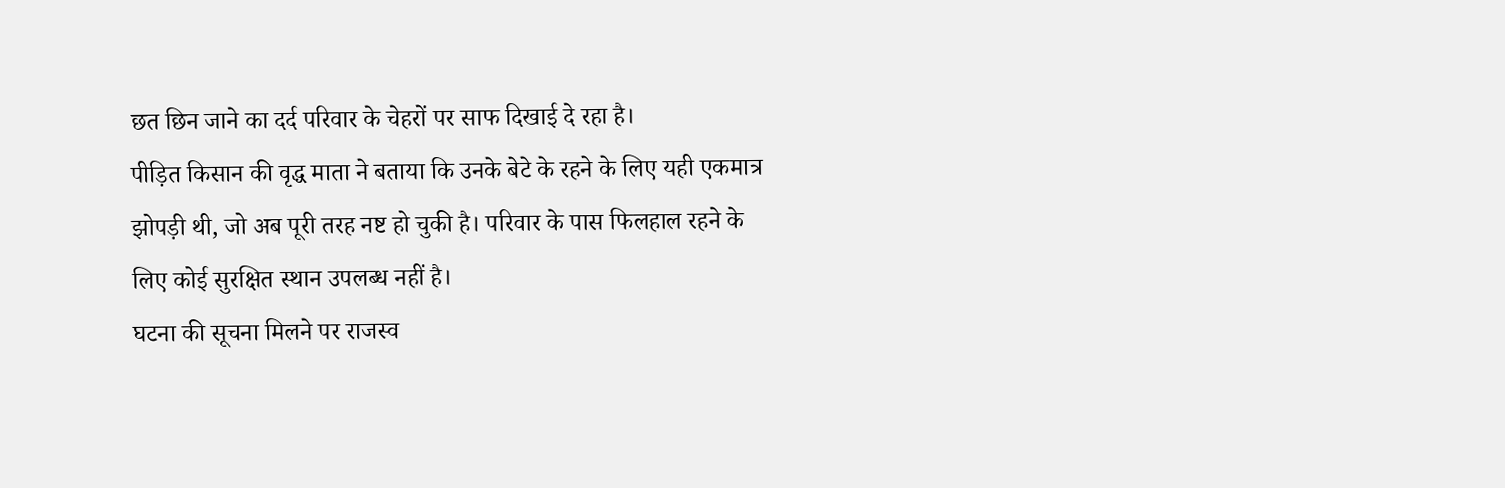छत छिन जाने का दर्द परिवार के चेहरों पर साफ दिखाई दे रहा है।
पीड़ित किसान की वृद्ध माता ने बताया कि उनके बेटे के रहने के लिए यही एकमात्र झोपड़ी थी, जो अब पूरी तरह नष्ट हो चुकी है। परिवार के पास फिलहाल रहने के लिए कोई सुरक्षित स्थान उपलब्ध नहीं है।
घटना की सूचना मिलने पर राजस्व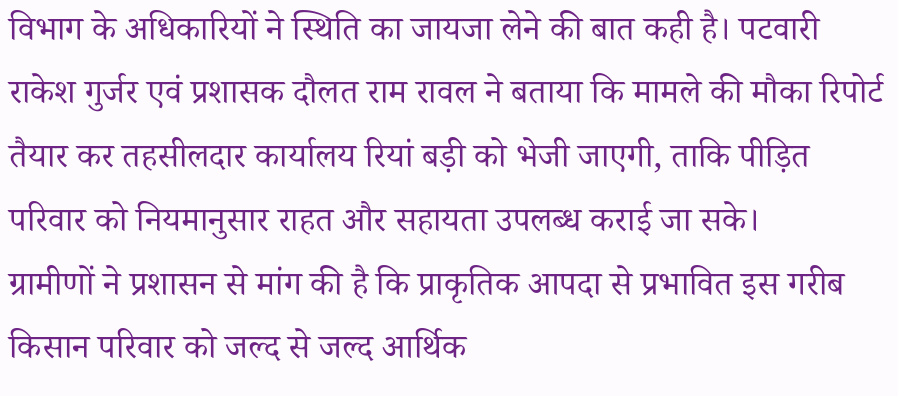विभाग के अधिकारियों ने स्थिति का जायजा लेने की बात कही है। पटवारी राकेश गुर्जर एवं प्रशासक दौलत राम रावल ने बताया कि मामले की मौका रिपोर्ट तैयार कर तहसीलदार कार्यालय रियां बड़ी को भेजी जाएगी, ताकि पीड़ित परिवार को नियमानुसार राहत और सहायता उपलब्ध कराई जा सके।
ग्रामीणों ने प्रशासन से मांग की है कि प्राकृतिक आपदा से प्रभावित इस गरीब किसान परिवार को जल्द से जल्द आर्थिक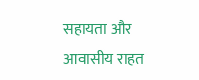सहायता और आवासीय राहत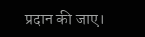प्रदान की जाए।